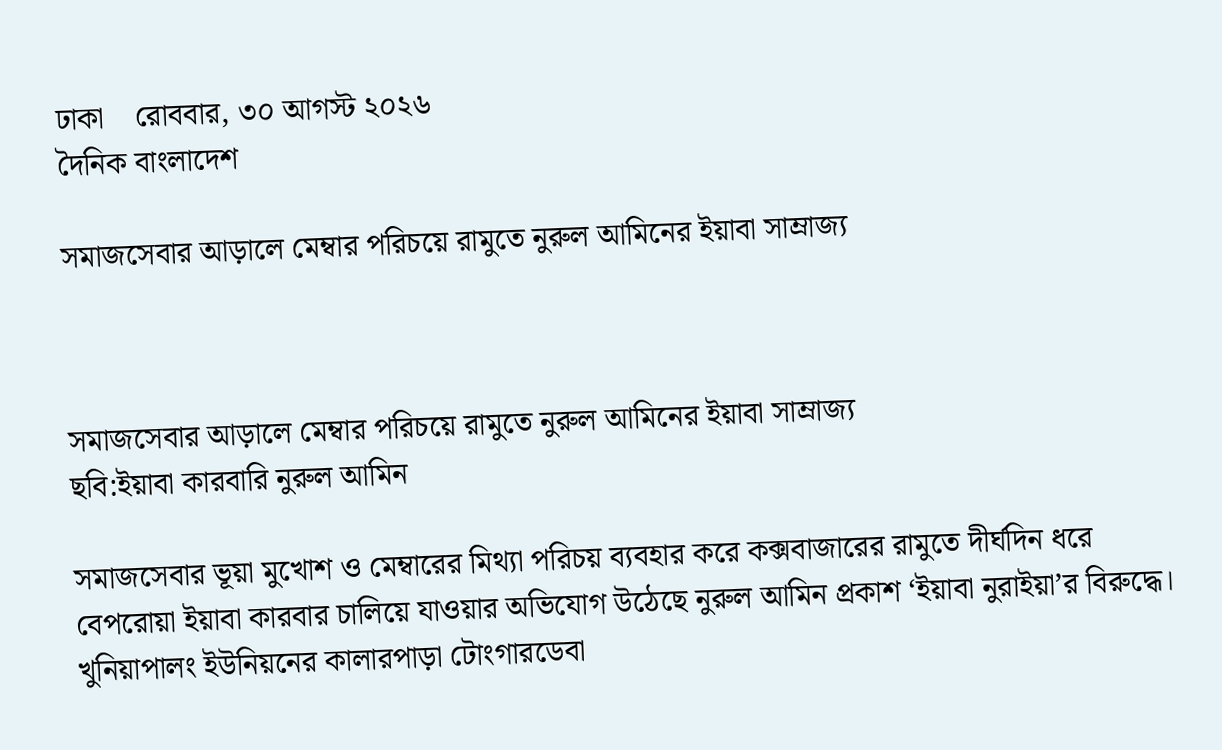ঢাকা    রোববার, ৩০ আগস্ট ২০২৬
দৈনিক বাংলাদেশ

সমাজসেবার আড়ালে মেম্বার পরিচয়ে রামুতে নুরুল আমিনের ইয়াবা সাম্রাজ্য



সমাজসেবার আড়ালে মেম্বার পরিচয়ে রামুতে নুরুল আমিনের ইয়াবা সাম্রাজ্য
ছবি:ইয়াবা কারবারি নুরুল আমিন

সমাজসেবার ভূয়া মুখোশ ও মেম্বারের মিথ্যা পরিচয় ব্যবহার করে কক্সবাজারের রামুতে দীর্ঘদিন ধরে বেপরোয়া ইয়াবা কারবার চালিয়ে যাওয়ার অভিযোগ উঠেছে নুরুল আমিন প্রকাশ ‘ইয়াবা নুরাইয়া’র বিরুদ্ধে। খুনিয়াপালং ইউনিয়নের কালারপাড়া টোংগারডেবা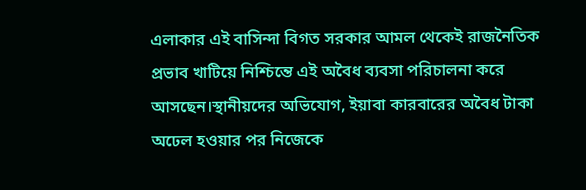এলাকার এই বাসিন্দা বিগত সরকার আমল থেকেই রাজনৈতিক প্রভাব খাটিয়ে নিশ্চিন্তে এই অবৈধ ব্যবসা পরিচালনা করে আসছেন।স্থানীয়দের অভিযোগ, ইয়াবা কারবারের অবৈধ টাকা অঢেল হওয়ার পর নিজেকে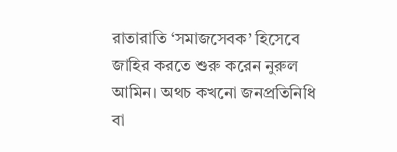রাতারাতি ‘সমাজসেবক’ হিসেবে জাহির করতে শুরু করেন নুরুল আমিন। অথচ কখনো জনপ্রতিনিধি বা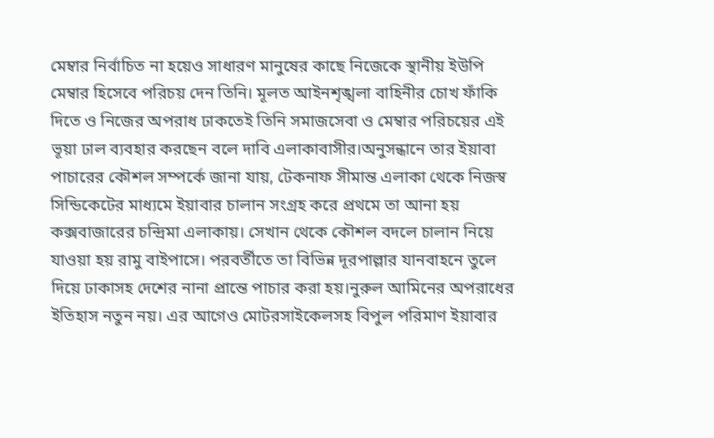মেম্বার নির্বাচিত না হয়েও সাধারণ মানুষের কাছে নিজেকে স্থানীয় ইউপি মেম্বার হিসেবে পরিচয় দেন তিনি। মূলত আইনশৃঙ্খলা বাহিনীর চোখ ফাঁকি দিতে ও নিজের অপরাধ ঢাকতেই তিনি সমাজসেবা ও মেম্বার পরিচয়ের এই ভূয়া ঢাল ব্যবহার করছেন বলে দাবি এলাকাবাসীর।অনুসন্ধানে তার ইয়াবা পাচারের কৌশল সম্পর্কে জানা যায়, টেকনাফ সীমান্ত এলাকা থেকে নিজস্ব সিন্ডিকেটের মাধ্যমে ইয়াবার চালান সংগ্রহ করে প্রথমে তা আনা হয় কক্সবাজারের চন্দ্রিমা এলাকায়। সেখান থেকে কৌশল বদলে চালান নিয়ে যাওয়া হয় রামু বাইপাসে। পরবর্তীতে তা বিভিন্ন দূরপাল্লার যানবাহনে তুলে দিয়ে ঢাকাসহ দেশের নানা প্রান্তে পাচার করা হয়।নুরুল আমিনের অপরাধের ইতিহাস নতুন নয়। এর আগেও মোটরসাইকেলসহ বিপুল পরিমাণ ইয়াবার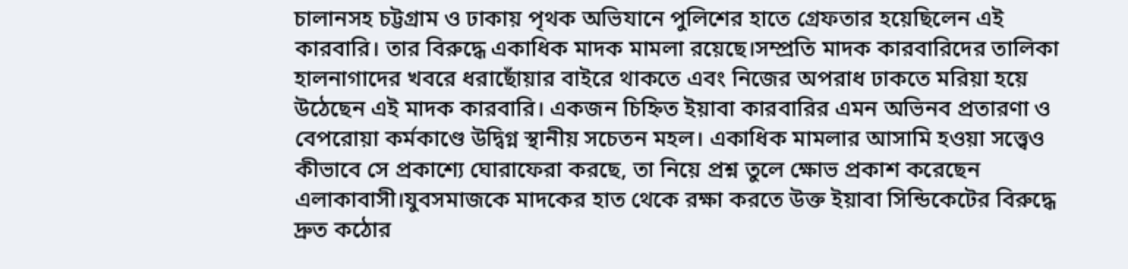চালানসহ চট্টগ্রাম ও ঢাকায় পৃথক অভিযানে পুলিশের হাতে গ্রেফতার হয়েছিলেন এই কারবারি। তার বিরুদ্ধে একাধিক মাদক মামলা রয়েছে।সম্প্রতি মাদক কারবারিদের তালিকা হালনাগাদের খবরে ধরাছোঁয়ার বাইরে থাকতে এবং নিজের অপরাধ ঢাকতে মরিয়া হয়ে উঠেছেন এই মাদক কারবারি। একজন চিহ্নিত ইয়াবা কারবারির এমন অভিনব প্রতারণা ও বেপরোয়া কর্মকাণ্ডে উদ্বিগ্ন স্থানীয় সচেতন মহল। একাধিক মামলার আসামি হওয়া সত্ত্বেও কীভাবে সে প্রকাশ্যে ঘোরাফেরা করছে, তা নিয়ে প্রশ্ন তুলে ক্ষোভ প্রকাশ করেছেন এলাকাবাসী।যুবসমাজকে মাদকের হাত থেকে রক্ষা করতে উক্ত ইয়াবা সিন্ডিকেটের বিরুদ্ধে দ্রুত কঠোর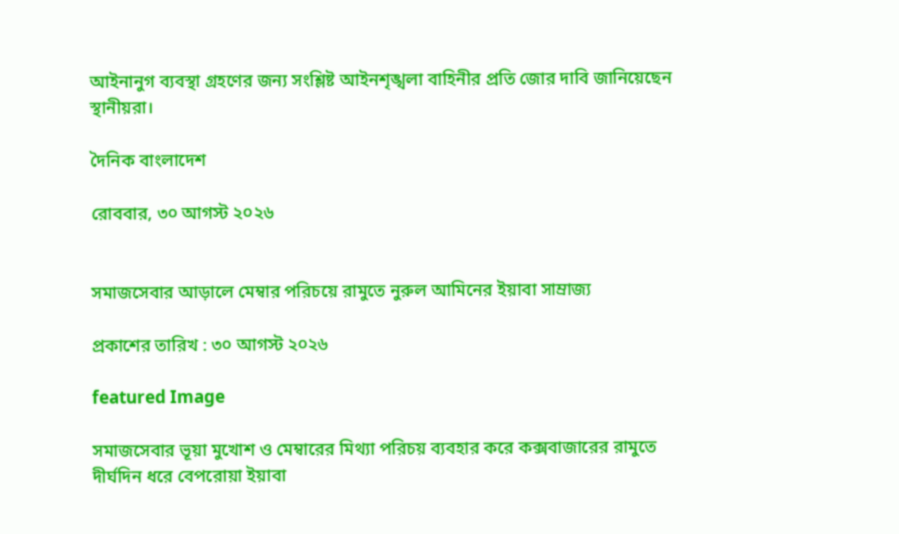আইনানুগ ব্যবস্থা গ্রহণের জন্য সংশ্লিষ্ট আইনশৃঙ্খলা বাহিনীর প্রতি জোর দাবি জানিয়েছেন স্থানীয়রা।

দৈনিক বাংলাদেশ

রোববার, ৩০ আগস্ট ২০২৬


সমাজসেবার আড়ালে মেম্বার পরিচয়ে রামুতে নুরুল আমিনের ইয়াবা সাম্রাজ্য

প্রকাশের তারিখ : ৩০ আগস্ট ২০২৬

featured Image

সমাজসেবার ভূয়া মুখোশ ও মেম্বারের মিথ্যা পরিচয় ব্যবহার করে কক্সবাজারের রামুতে দীর্ঘদিন ধরে বেপরোয়া ইয়াবা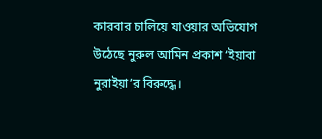কারবার চালিয়ে যাওয়ার অভিযোগ উঠেছে নুরুল আমিন প্রকাশ ‘ইয়াবা নুরাইয়া’র বিরুদ্ধে।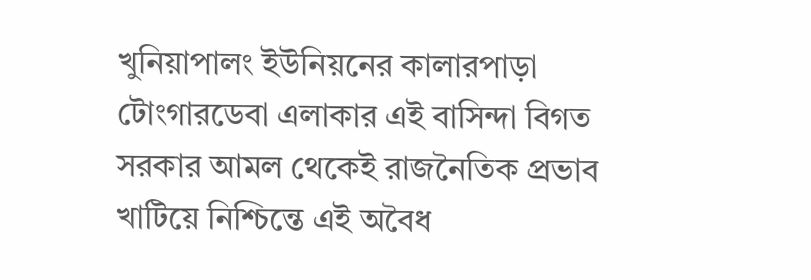খুনিয়াপালং ইউনিয়নের কালারপাড়া টোংগারডেবা এলাকার এই বাসিন্দা বিগত সরকার আমল থেকেই রাজনৈতিক প্রভাব খাটিয়ে নিশ্চিন্তে এই অবৈধ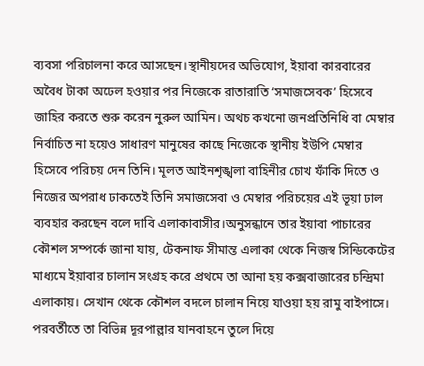ব্যবসা পরিচালনা করে আসছেন।স্থানীয়দের অভিযোগ, ইয়াবা কারবারের অবৈধ টাকা অঢেল হওয়ার পর নিজেকে রাতারাতি ‘সমাজসেবক’ হিসেবে জাহির করতে শুরু করেন নুরুল আমিন। অথচ কখনো জনপ্রতিনিধি বা মেম্বার নির্বাচিত না হয়েও সাধারণ মানুষের কাছে নিজেকে স্থানীয় ইউপি মেম্বার হিসেবে পরিচয় দেন তিনি। মূলত আইনশৃঙ্খলা বাহিনীর চোখ ফাঁকি দিতে ও নিজের অপরাধ ঢাকতেই তিনি সমাজসেবা ও মেম্বার পরিচয়ের এই ভূয়া ঢাল ব্যবহার করছেন বলে দাবি এলাকাবাসীর।অনুসন্ধানে তার ইয়াবা পাচারের কৌশল সম্পর্কে জানা যায়, টেকনাফ সীমান্ত এলাকা থেকে নিজস্ব সিন্ডিকেটের মাধ্যমে ইয়াবার চালান সংগ্রহ করে প্রথমে তা আনা হয় কক্সবাজারের চন্দ্রিমা এলাকায়। সেখান থেকে কৌশল বদলে চালান নিয়ে যাওয়া হয় রামু বাইপাসে। পরবর্তীতে তা বিভিন্ন দূরপাল্লার যানবাহনে তুলে দিয়ে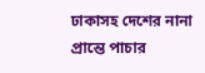ঢাকাসহ দেশের নানা প্রান্তে পাচার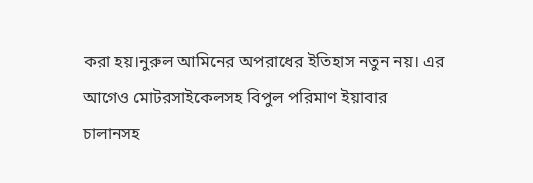করা হয়।নুরুল আমিনের অপরাধের ইতিহাস নতুন নয়। এর আগেও মোটরসাইকেলসহ বিপুল পরিমাণ ইয়াবার চালানসহ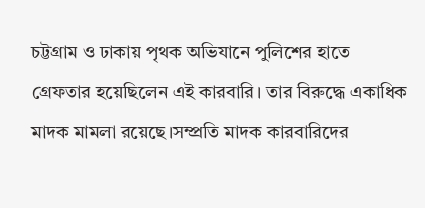চট্টগ্রাম ও ঢাকায় পৃথক অভিযানে পুলিশের হাতে গ্রেফতার হয়েছিলেন এই কারবারি। তার বিরুদ্ধে একাধিক মাদক মামলা রয়েছে।সম্প্রতি মাদক কারবারিদের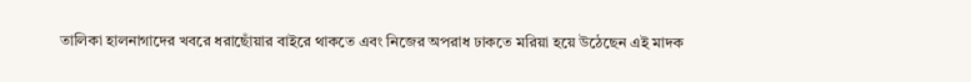তালিকা হালনাগাদের খবরে ধরাছোঁয়ার বাইরে থাকতে এবং নিজের অপরাধ ঢাকতে মরিয়া হয়ে উঠেছেন এই মাদক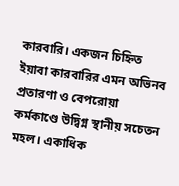কারবারি। একজন চিহ্নিত ইয়াবা কারবারির এমন অভিনব প্রতারণা ও বেপরোয়া কর্মকাণ্ডে উদ্বিগ্ন স্থানীয় সচেতন মহল। একাধিক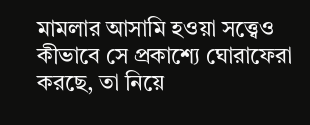মামলার আসামি হওয়া সত্ত্বেও কীভাবে সে প্রকাশ্যে ঘোরাফেরা করছে, তা নিয়ে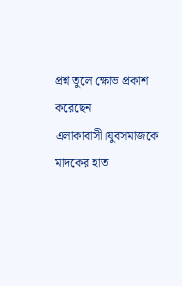প্রশ্ন তুলে ক্ষোভ প্রকাশ করেছেন এলাকাবাসী।যুবসমাজকে মাদকের হাত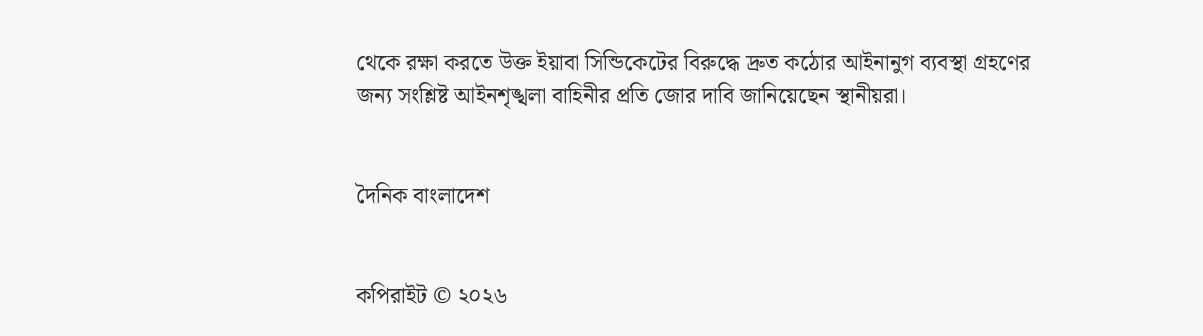থেকে রক্ষা করতে উক্ত ইয়াবা সিন্ডিকেটের বিরুদ্ধে দ্রুত কঠোর আইনানুগ ব্যবস্থা গ্রহণের জন্য সংশ্লিষ্ট আইনশৃঙ্খলা বাহিনীর প্রতি জোর দাবি জানিয়েছেন স্থানীয়রা।


দৈনিক বাংলাদেশ


কপিরাইট © ২০২৬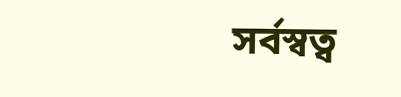সর্বস্বত্ব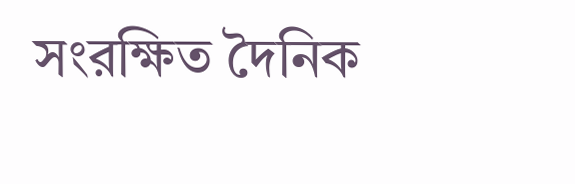সংরক্ষিত দৈনিক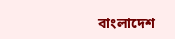বাংলাদেশ